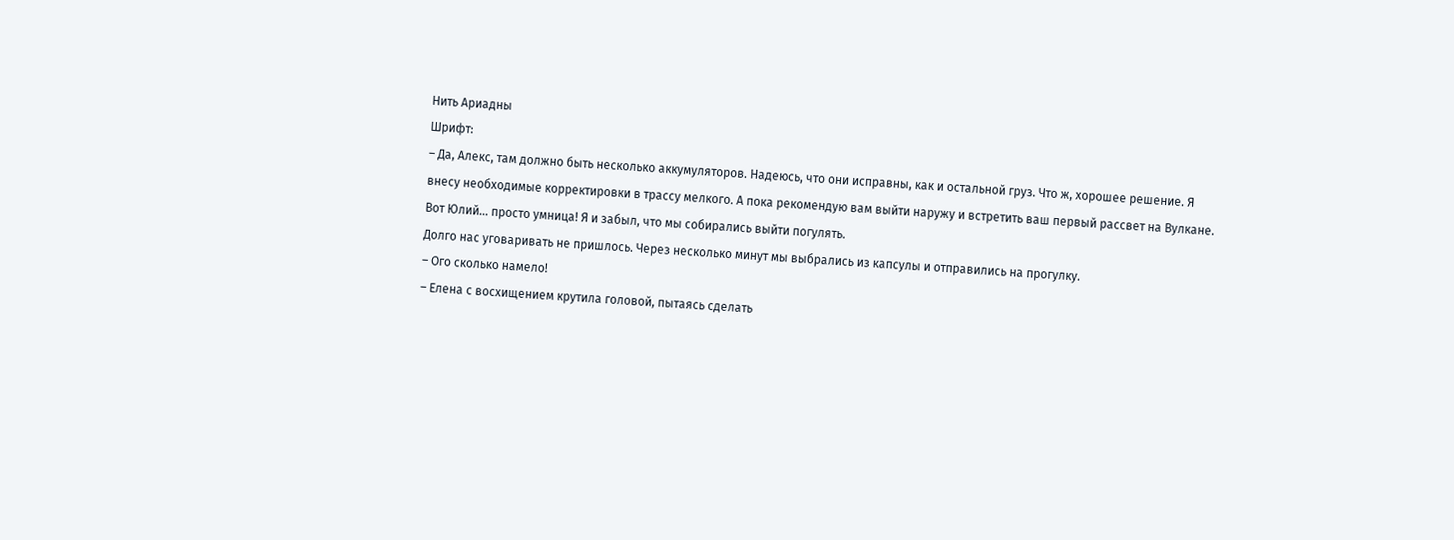Нить Ариадны
Шрифт:
– Да, Алекс, там должно быть несколько аккумуляторов. Надеюсь, что они исправны, как и остальной груз. Что ж, хорошее решение. Я внесу необходимые корректировки в трассу мелкого. А пока рекомендую вам выйти наружу и встретить ваш первый рассвет на Вулкане.
Вот Юлий... просто умница! Я и забыл, что мы собирались выйти погулять.
Долго нас уговаривать не пришлось. Через несколько минут мы выбрались из капсулы и отправились на прогулку.
– Ого сколько намело!
– Елена с восхищением крутила головой, пытаясь сделать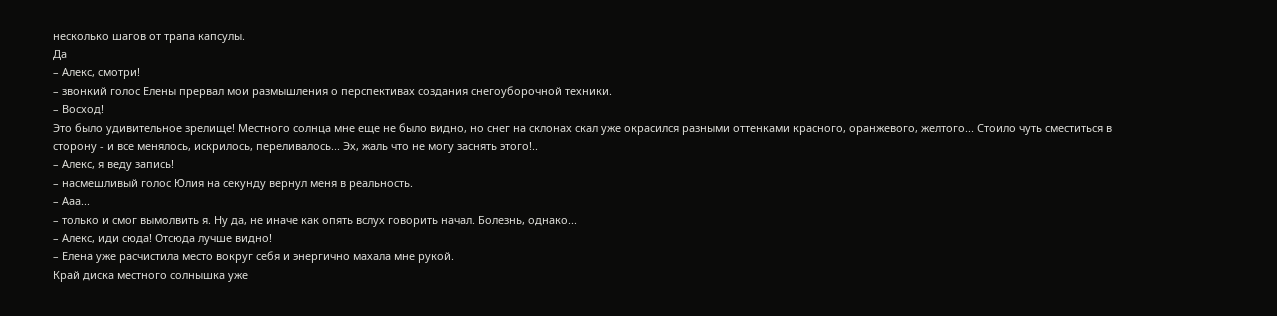несколько шагов от трапа капсулы.
Да
– Алекс, смотри!
– звонкий голос Елены прервал мои размышления о перспективах создания снегоуборочной техники.
– Восход!
Это было удивительное зрелище! Местного солнца мне еще не было видно, но снег на склонах скал уже окрасился разными оттенками красного, оранжевого, желтого... Стоило чуть сместиться в сторону - и все менялось, искрилось, переливалось... Эх, жаль что не могу заснять этого!..
– Алекс, я веду запись!
– насмешливый голос Юлия на секунду вернул меня в реальность.
– Ааа...
– только и смог вымолвить я. Ну да, не иначе как опять вслух говорить начал. Болезнь, однако...
– Алекс, иди сюда! Отсюда лучше видно!
– Елена уже расчистила место вокруг себя и энергично махала мне рукой.
Край диска местного солнышка уже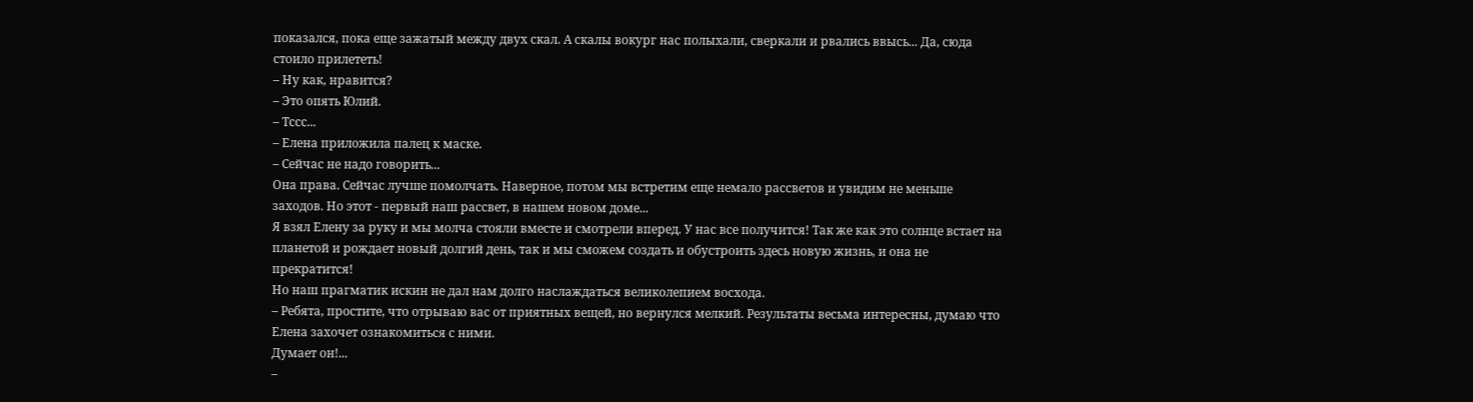показался, пока еще зажатый между двух скал. А скалы вокург нас полыхали, сверкали и рвались ввысь... Да, сюда стоило прилететь!
– Ну как, нравится?
– Это опять Юлий.
– Тссс...
– Елена приложила палец к маске.
– Сейчас не надо говорить...
Она права. Сейчас лучше помолчать. Наверное, потом мы встретим еще немало рассветов и увидим не меньше заходов. Но этот - первый наш рассвет, в нашем новом доме...
Я взял Елену за руку и мы молча стояли вместе и смотрели вперед. У нас все получится! Так же как это солнце встает на планетой и рождает новый долгий день, так и мы сможем создать и обустроить здесь новую жизнь, и она не прекратится!
Но наш прагматик искин не дал нам долго наслаждаться великолепием восхода.
– Ребята, простите, что отрываю вас от приятных вещей, но вернулся мелкий. Результаты весьма интересны, думаю что Елена захочет ознакомиться с ними.
Думает он!...
–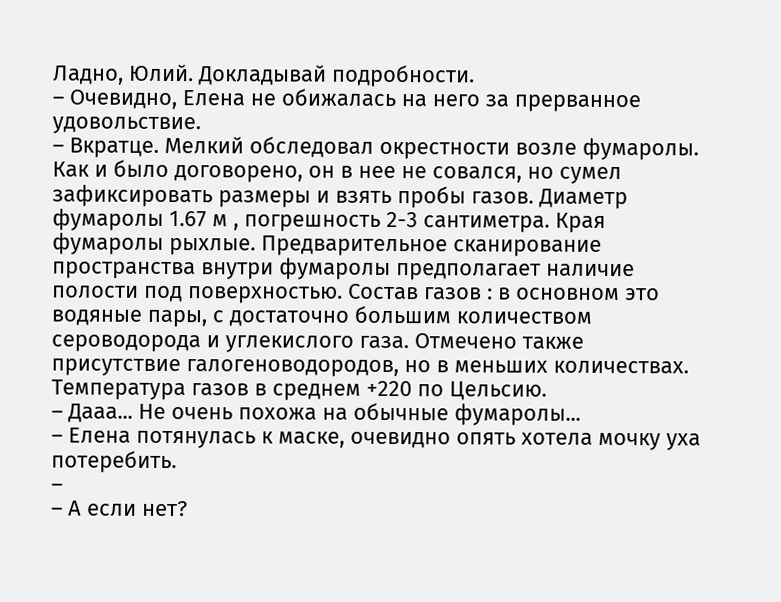Ладно, Юлий. Докладывай подробности.
– Очевидно, Елена не обижалась на него за прерванное удовольствие.
– Вкратце. Мелкий обследовал окрестности возле фумаролы. Как и было договорено, он в нее не совался, но сумел зафиксировать размеры и взять пробы газов. Диаметр фумаролы 1.67 м , погрешность 2-3 сантиметра. Края фумаролы рыхлые. Предварительное сканирование пространства внутри фумаролы предполагает наличие полости под поверхностью. Состав газов : в основном это водяные пары, с достаточно большим количеством сероводорода и углекислого газа. Отмечено также присутствие галогеноводородов, но в меньших количествах. Температура газов в среднем +220 по Цельсию.
– Дааа... Не очень похожа на обычные фумаролы...
– Елена потянулась к маске, очевидно опять хотела мочку уха потеребить.
–
– А если нет?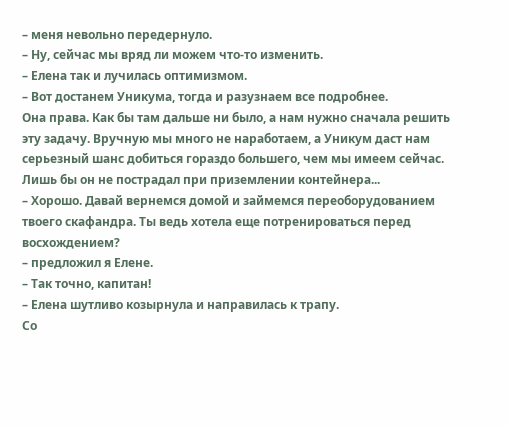– меня невольно передернуло.
– Ну, сейчас мы вряд ли можем что-то изменить.
– Елена так и лучилась оптимизмом.
– Вот достанем Уникума, тогда и разузнаем все подробнее.
Она права. Как бы там дальше ни было, а нам нужно сначала решить эту задачу. Вручную мы много не наработаем, а Уникум даст нам серьезный шанс добиться гораздо большего, чем мы имеем сейчас. Лишь бы он не пострадал при приземлении контейнера...
– Хорошо. Давай вернемся домой и займемся переоборудованием твоего скафандра. Ты ведь хотела еще потренироваться перед восхождением?
– предложил я Елене.
– Так точно, капитан!
– Елена шутливо козырнула и направилась к трапу.
Со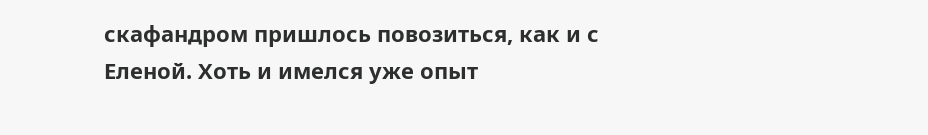скафандром пришлось повозиться, как и с Еленой. Хоть и имелся уже опыт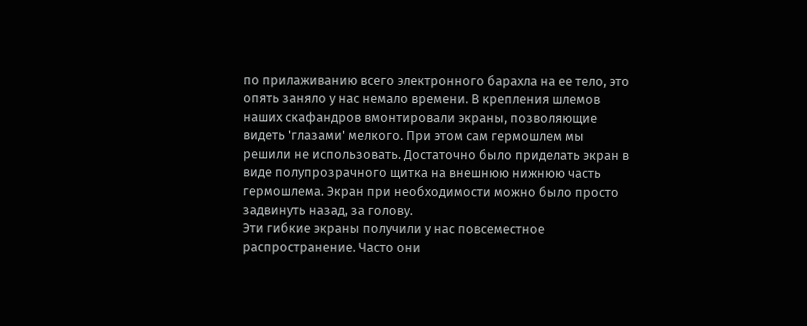по прилаживанию всего электронного барахла на ее тело, это опять заняло у нас немало времени. В крепления шлемов наших скафандров вмонтировали экраны, позволяющие видеть 'глазами' мелкого. При этом сам гермошлем мы решили не использовать. Достаточно было приделать экран в виде полупрозрачного щитка на внешнюю нижнюю часть гермошлема. Экран при необходимости можно было просто задвинуть назад, за голову.
Эти гибкие экраны получили у нас повсеместное распространение. Часто они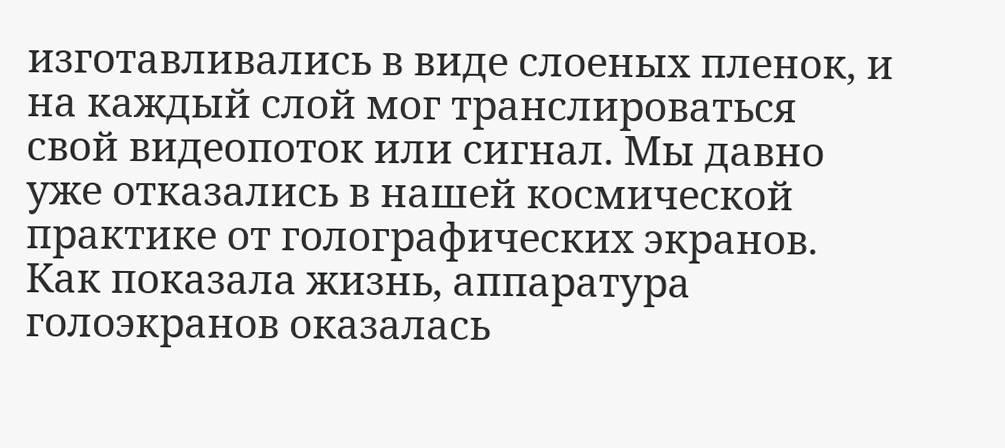изготавливались в виде слоеных пленок, и на каждый слой мог транслироваться свой видеопоток или сигнал. Мы давно уже отказались в нашей космической практике от голографических экранов. Как показала жизнь, аппаратура голоэкранов оказалась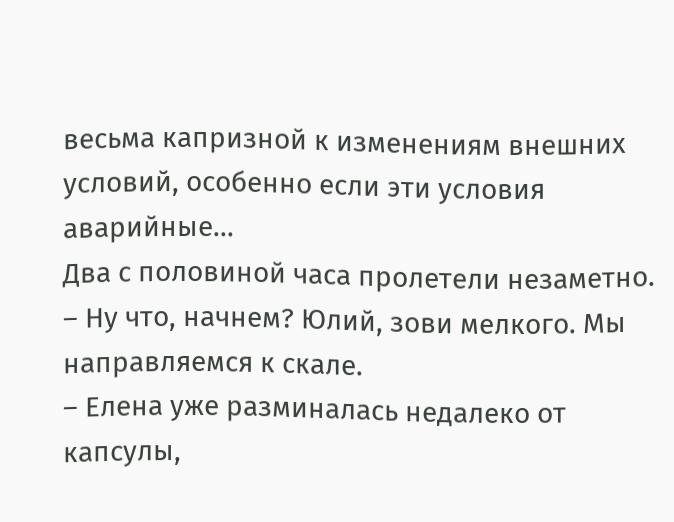весьма капризной к изменениям внешних условий, особенно если эти условия аварийные...
Два с половиной часа пролетели незаметно.
– Ну что, начнем? Юлий, зови мелкого. Мы направляемся к скале.
– Елена уже разминалась недалеко от капсулы,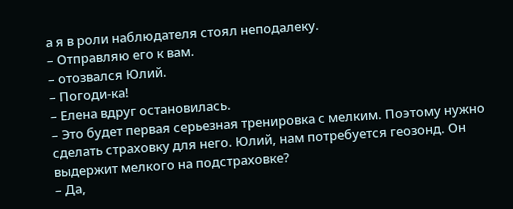а я в роли наблюдателя стоял неподалеку.
– Отправляю его к вам.
– отозвался Юлий.
– Погоди-ка!
– Елена вдруг остановилась.
– Это будет первая серьезная тренировка с мелким. Поэтому нужно сделать страховку для него. Юлий, нам потребуется геозонд. Он выдержит мелкого на подстраховке?
– Да,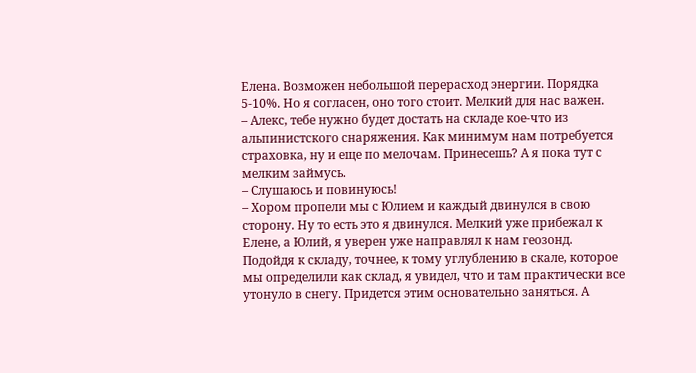Елена. Возможен небольшой перерасход энергии. Порядка 5-10%. Но я согласен, оно того стоит. Мелкий для нас важен.
– Алекс, тебе нужно будет достать на складе кое-что из альпинистского снаряжения. Как минимум нам потребуется страховка, ну и еще по мелочам. Принесешь? А я пока тут с мелким займусь.
– Слушаюсь и повинуюсь!
– Хором пропели мы с Юлием и каждый двинулся в свою сторону. Ну то есть это я двинулся. Мелкий уже прибежал к Елене, а Юлий, я уверен уже направлял к нам геозонд.
Подойдя к складу, точнее, к тому углублению в скале, которое мы определили как склад, я увидел, что и там практически все утонуло в снегу. Придется этим основательно заняться. А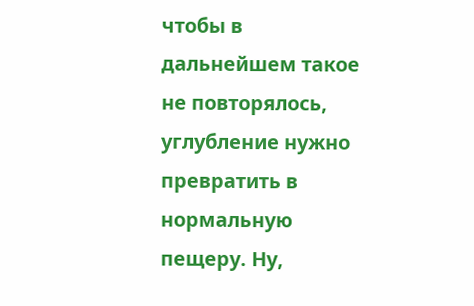чтобы в дальнейшем такое не повторялось, углубление нужно превратить в нормальную пещеру. Ну,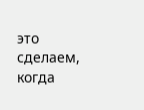это сделаем, когда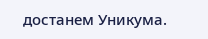достанем Уникума.